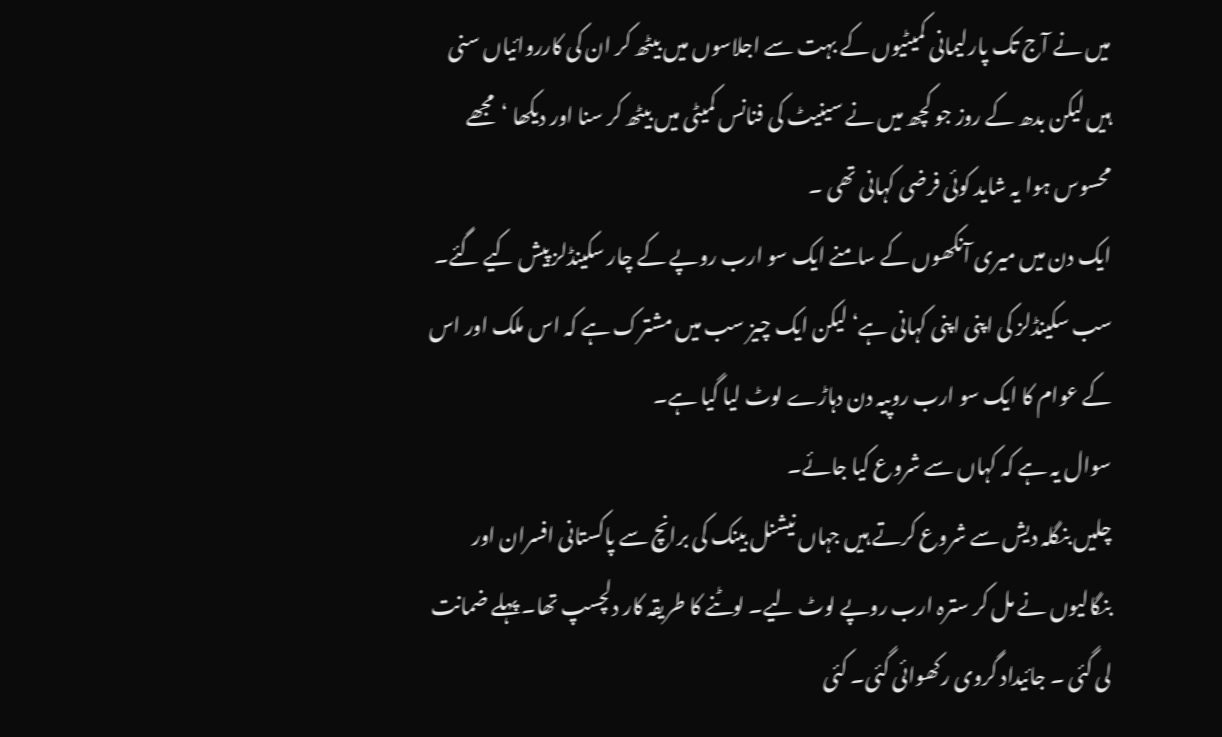میں نے آج تک پارلیمانی کمیٹیوں کے بہت سے اجلاسوں میں بیٹھ کر ان کی کارروائیاں سنی ہیں لیکن بدھ کے روز جو کچھ میں نے سینیٹ کی فنانس کمیٹی میں بیٹھ کر سنا اور دیکھا ‘مجھے محسوس ہوا یہ شاید کوئی فرضی کہانی تھی ۔
ایک دن میں میری آنکھوں کے سامنے ایک سو ارب روپے کے چار سکینڈلز پیش کیے گئے۔ سب سکینڈلز کی اپنی اپنی کہانی ہے‘ لیکن ایک چیز سب میں مشترک ہے کہ اس ملک اور اس کے عوام کا ایک سو ارب روپیہ دن دہاڑے لوٹ لیا گیا ہے۔
سوال یہ ہے کہ کہاں سے شروع کیا جائے۔
چلیں بنگلہ دیش سے شروع کرتے ہیں جہاں نیشنل بینک کی برانچ سے پاکستانی افسران اور بنگالیوں نے مل کر سترہ ارب روپے لوٹ لیے۔ لوٹنے کا طریقہ کار دلچسپ تھا۔ پہلے ضمانت لی گئی ۔ جائیداد گروی رکھوائی گئی۔ کئی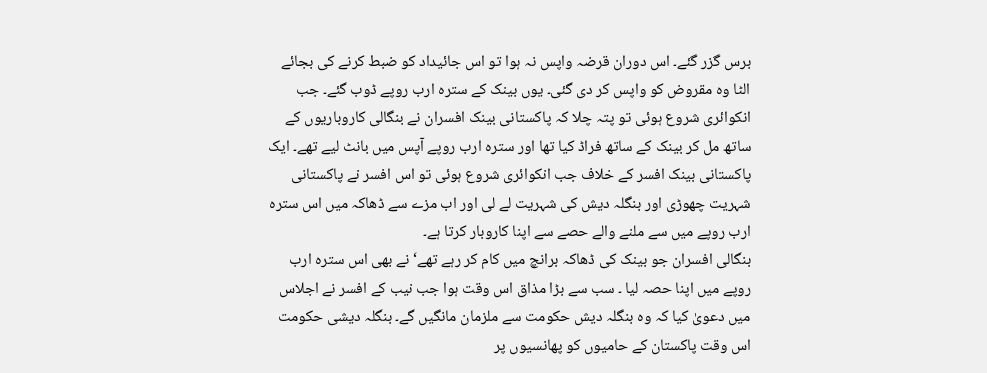برس گزر گئے۔ اس دوران قرضہ واپس نہ ہوا تو اس جائیداد کو ضبط کرنے کی بجائے الٹا وہ مقروض کو واپس کر دی گئی۔ یوں بینک کے سترہ ارب روپے ڈوب گئے۔ جب انکوائری شروع ہوئی تو پتہ چلا کہ پاکستانی بینک افسران نے بنگالی کاروباریوں کے ساتھ مل کر بینک کے ساتھ فراڈ کیا تھا اور سترہ ارب روپے آپس میں بانٹ لیے تھے۔ ایک پاکستانی بینک افسر کے خلاف جب انکوائری شروع ہوئی تو اس افسر نے پاکستانی شہریت چھوڑی اور بنگلہ دیش کی شہریت لے لی اور اب مزے سے ڈھاکہ میں اس سترہ ارب روپے میں سے ملنے والے حصے سے اپنا کاروبار کرتا ہے۔
بنگالی افسران جو بینک کی ڈھاکہ برانچ میں کام کر رہے تھے‘ نے بھی اس سترہ ارب روپے میں اپنا حصہ لیا ۔ سب سے بڑا مذاق اس وقت ہوا جب نیب کے افسر نے اجلاس میں دعویٰ کیا کہ وہ بنگلہ دیش حکومت سے ملزمان مانگیں گے۔ بنگلہ دیشی حکومت اس وقت پاکستان کے حامیوں کو پھانسیوں پر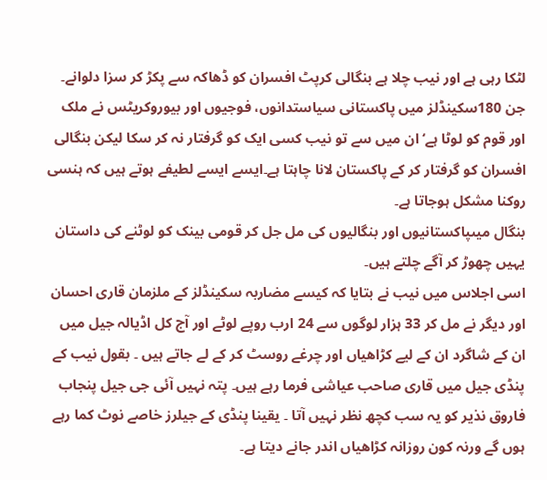لٹکا رہی ہے اور نیب چلا ہے بنگالی کرپٹ افسران کو ڈھاکہ سے پکڑ کر سزا دلوانے۔
جن 180سکینڈلز میں پاکستانی سیاستدانوں، فوجیوں اور بیوروکریٹس نے ملک اور قوم کو لوٹا ہے‘ ان میں سے تو نیب کسی ایک کو گرفتار نہ کر سکا لیکن بنگالی افسران کو گرفتار کر کے پاکستان لانا چاہتا ہے۔ایسے ایسے لطیفے ہوتے ہیں کہ ہنسی روکنا مشکل ہوجاتا ہے۔
بنگال میںپاکستانیوں اور بنگالیوں کی مل جل کر قومی بینک کو لوٹنے کی داستان یہیں چھوڑ کر آگے چلتے ہیں۔
اسی اجلاس میں نیب نے بتایا کہ کیسے مضاربہ سکینڈلز کے ملزمان قاری احسان اور دیگر نے مل کر 33 ہزار لوگوں سے 24 ارب روپے لوٹے اور آج کل اڈیالہ جیل میں ان کے شاگرد ان کے لیے کڑاھیاں اور چرغے روسٹ کر کے لے جاتے ہیں ۔ بقول نیب کے پنڈی جیل میں قاری صاحب عیاشی فرما رہے ہیں۔ پتہ نہیں آئی جی جیل پنجاب فاروق نذیر کو یہ سب کچھ نظر نہیں آتا ۔ یقینا پنڈی کے جیلرز خاصے نوٹ کما رہے ہوں گے ورنہ کون روزانہ کڑاھیاں اندر جانے دیتا ہے۔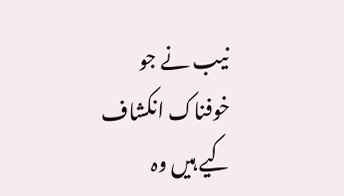نیب نے جو خوفناک انکشاف کیے ہیں وہ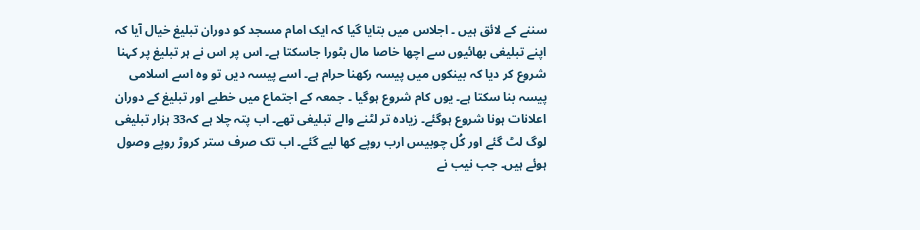سننے کے لائق ہیں ۔ اجلاس میں بتایا گیا کہ ایک امام مسجد کو دوران تبلیغ خیال آیا کہ اپنے تبلیغی بھائیوں سے اچھا خاصا مال بٹورا جاسکتا ہے۔ اس پر اس نے ہر تبلیغ پر کہنا شروع کر دیا کہ بینکوں میں پیسہ رکھنا حرام ہے۔ اسے پیسہ دیں تو وہ اسے اسلامی پیسہ بنا سکتا ہے۔ یوں کام شروع ہوگیا ۔ جمعہ کے اجتماع میں خطبے اور تبلیغ کے دوران اعلانات ہونا شروع ہوگئے۔ زیادہ تر لٹنے والے تبلیغی تھے۔ اب پتہ چلا ہے کہ33 ہزار تبلیغی لوگ لٹ گئے اور کُل چوبیس ارب روپے کھا لیے گئے۔ اب تک صرف ستر کروڑ روپے وصول ہوئے ہیں۔ جب نیب نے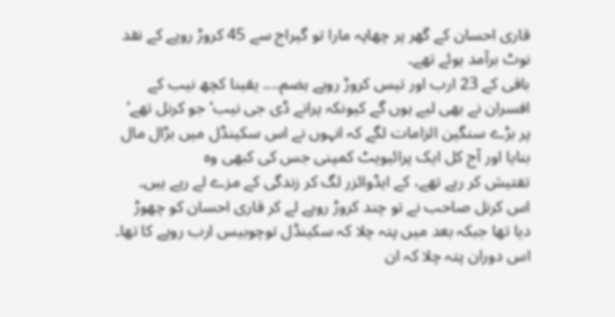قاری احسان کے گھر پر چھاپہ مارا تو گیراج سے 45 کروڑ روپے کے نقد نوٹ برآمد ہوئے تھے۔
باقی کے 23 ارب اور تیس کروڑ روپے ہضم.... یقینا کچھ نیب کے افسران نے بھی لیے ہوں گے کیونکہ پرانے ڈی جی نیب‘ جو کرنل تھے‘ پر بڑے سنگین الزامات لگے کہ انہوں نے اس سکینڈل میں بڑال مال بنایا اور آج کل ایک پرائیویٹ کمپنی جس کی کبھی وہ
تفتیش کر رہے تھے، کے ایڈوائزر لگ کر زندگی کے مزے لے رہے ہیں۔ اس کرنل صاحب نے تو چند کروڑ روپے لے کر قاری احسان کو چھوڑ دیا تھا جبکہ بعد میں پتہ چلا کہ سکینڈل توچوبیس ارب روپے کا تھا۔ اس دوران پتہ چلا کہ ان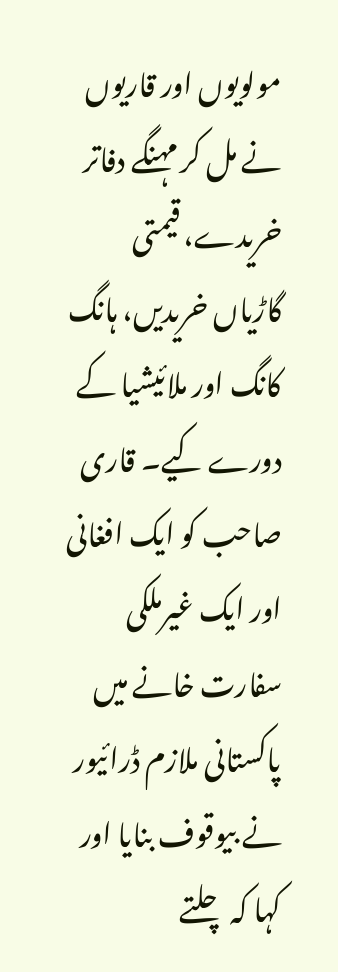مولویوں اور قاریوں نے مل کر مہنگے دفاتر خریدے، قیمتی گاڑیاں خریدیں، ہانگ کانگ اور ملائیشیا کے دورے کیے۔ قاری صاحب کو ایک افغانی اور ایک غیرملکی سفارت خانے میں پاکستانی ملازم ڈرائیور نے بیوقوف بنایا اور کہا کہ چلتے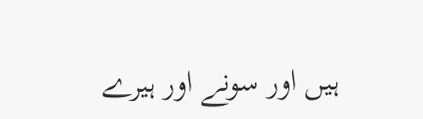ہیں اور سونے اور ہیرے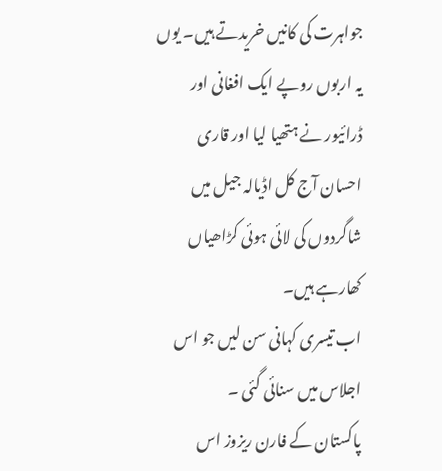جواہرت کی کانیں خریدتے ہیں۔ یوں یہ اربوں روپے ایک افغانی اور ڈرائیور نے ہتھیا لیا اور قاری احسان آج کل اڈیالہ جیل میں شاگردوں کی لائی ہوئی کڑاھیاں کھارہے ہیں۔
اب تیسری کہانی سن لیں جو اس اجلاس میں سنائی گئی ۔
پاکستان کے فارن ریزوز اس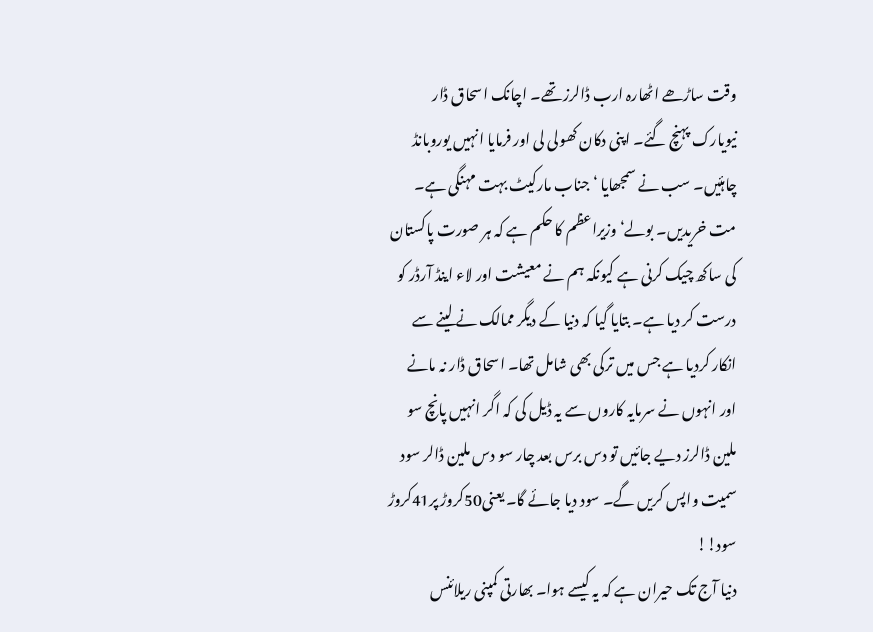وقت ساڑھے اٹھارہ ارب ڈالرز تھے۔ اچانک اسحاق ڈار نیویارک پہنچ گئے۔ اپنی دکان کھولی لی اور فرمایا انہیں یوروبانڈ چاہئیں۔ سب نے سمجھایا ‘ جناب مارکیٹ بہت مہنگی ہے۔ مت خریدیں۔ بولے‘ وزیراعظم کا حکم ہے کہ ہر صورت پاکستان کی ساکھ چیک کرنی ہے کیونکہ ہم نے معیشت اور لاء اینڈ آرڈر کو درست کر دیا ہے۔ بتایا گیا کہ دنیا کے دیگر ممالک نے لینے سے انکار کردیا ہے جس میں ترکی بھی شامل تھا۔ اسحاق ڈار نہ مانے اور انہوں نے سرمایہ کاروں سے یہ ڈیل کی کہ اگر انہیں پانچ سو ملین ڈالرز دیے جائیں تو دس برس بعد چار سو دس ملین ڈالر سود سمیت واپس کریں گے۔ سود دیا جائے گا۔ یعنی50کروڑ پر41کروڑ سود!!
دنیا آج تک حیران ہے کہ یہ کیسے ہوا۔ بھارتی کمپنی ریلائنس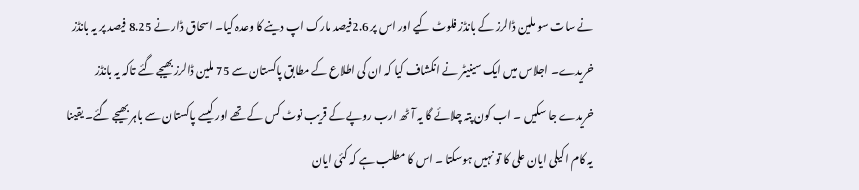نے سات سو ملین ڈالرز کے بانڈز فلوٹ کیے اور اس پر 2.6فیصد مارک اپ دینے کا وعدہ کیا۔ اسحاق ڈار نے 8.25 فیصد پر یہ بانڈز خریدے۔ اجلاس میں ایک سینیٹر نے انکشاف کیا کہ ان کی اطلاع کے مطابق پاکستان سے 75 ملین ڈالرز بھیجے گئے تاکہ یہ بانڈز خریدے جا سکیں ۔ اب کون پتہ چلائے گا یہ آٹھ ارب روپے کے قریب نوٹ کس کے تھے اور کیسے پاکستان سے باہر بھیجے گئے۔ یقینا یہ کام اکیلی ایان علی کا تو نہیں ہوسکتا ۔ اس کا مطلب ہے کہ کئی ایان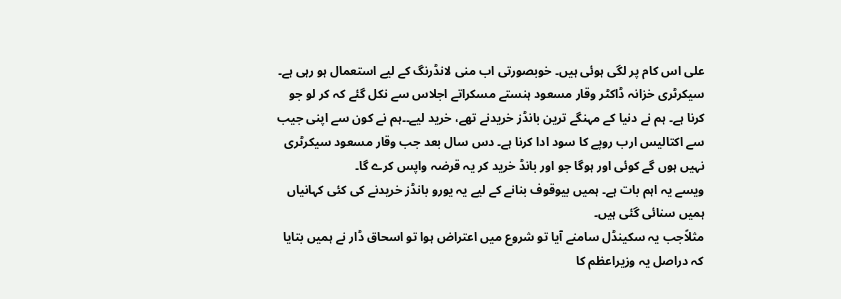علی اس کام پر لگی ہوئی ہیں۔ خوبصورتی اب منی لانڈرنگ کے لیے استعمال ہو رہی ہے۔ سیکرٹری خزانہ ڈاکٹر وقار مسعود ہنستے مسکراتے اجلاس سے نکل گئے کہ کر لو جو کرنا ہے۔ ہم نے دنیا کے مہنگے ترین بانڈز خریدنے تھے، خرید لیے۔۔ہم نے کون سے اپنی جیب سے اکتالیس ارب روپے کا سود ادا کرنا ہے۔ دس سال بعد جب وقار مسعود سیکرٹری نہیں ہوں گے کوئی اور ہوگا جو اور بانڈ خرید کر یہ قرضہ واپس کرے گا۔
ویسے یہ اہم بات ہے۔ ہمیں بیوقوف بنانے کے لیے یہ یورو بانڈز خریدنے کی کئی کہانیاں ہمیں سنائی گئی ہیں۔
مثلاًجب یہ سکینڈل سامنے آیا تو شروع میں اعتراض ہوا تو اسحاق ڈار نے ہمیں بتایا کہ دراصل یہ وزیراعظم کا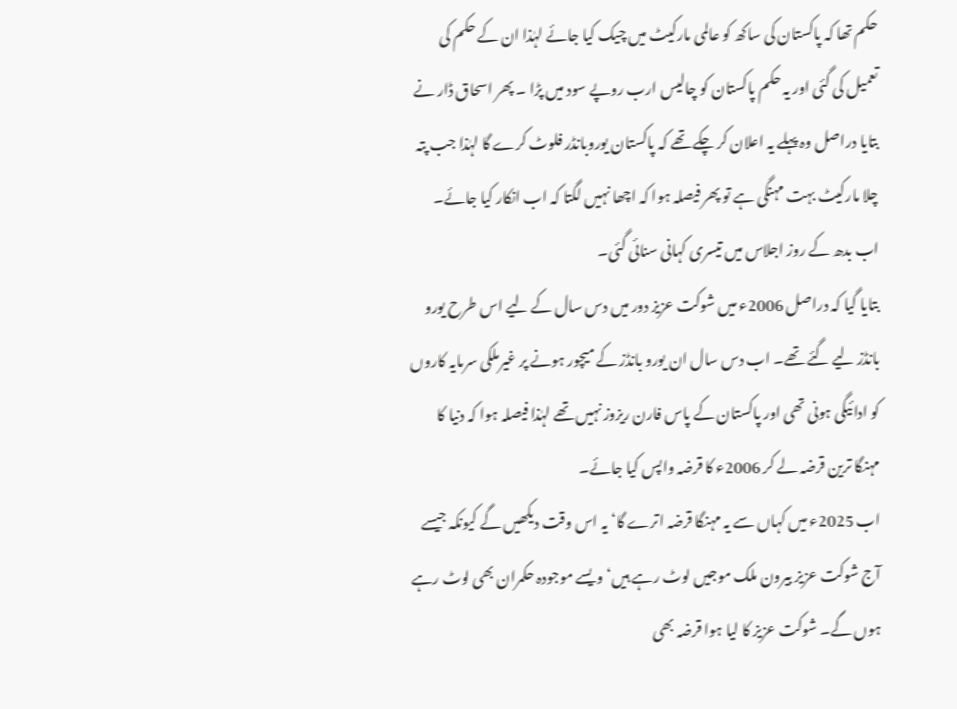حکم تھا کہ پاکستان کی ساکھ کو عالمی مارکیٹ میں چیک کیا جائے لہٰذا ان کے حکم کی تعمیل کی گئی اور یہ حکم پاکستان کو چالیس ارب روپے سود میں پڑا ۔ پھر اسحاق ڈار نے بتایا دراصل وہ پہلے یہ اعلان کر چکے تھے کہ پاکستان یوروبانڈر فلوٹ کرے گا لہٰذا جب پتہ چلا مارکیٹ بہت مہنگی ہے تو پھر فیصلہ ہوا کہ اچھا نہیں لگتا کہ اب انکار کیا جائے۔
اب بدھ کے روز اجلاس میں تیسری کہانی سنائی گئی۔
بتایا گیا کہ دراصل 2006ء میں شوکت عزیز دور میں دس سال کے لیے اس طرح یورو بانڈز لیے گئے تھے۔ اب دس سال ان یورو بانڈز کے میچور ہونے پر غیرملکی سرمایہ کاروں کو ادائیگی ہونی تھی اور پاکستان کے پاس فارن ریزوز نہیں تھے لہٰذا فیصلہ ہوا کہ دنیا کا مہنگا ترین قرضہ لے کر 2006ء کا قرضہ واپس کیا جائے۔
اب 2025ء میں کہاں سے یہ مہنگا قرضہ اترے گا‘ یہ اس وقت دیکھیں گے کیونکہ جیسے آج شوکت عزیز بیرون ملک موجیں لوٹ رہے ہیں‘ ویسے موجودہ حکمران بھی لوٹ رہے ہوں گے۔ شوکت عزیز کا لیا ہوا قرضہ بھی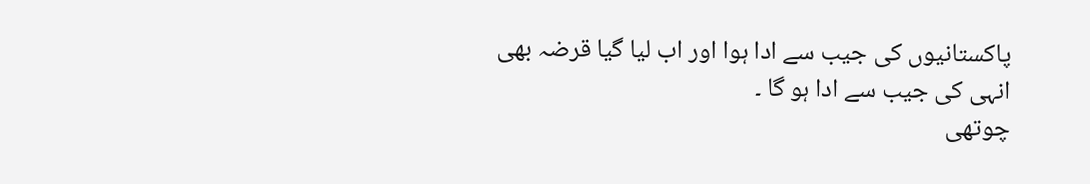پاکستانیوں کی جیب سے ادا ہوا اور اب لیا گیا قرضہ بھی انہی کی جیب سے ادا ہو گا ۔
چوتھی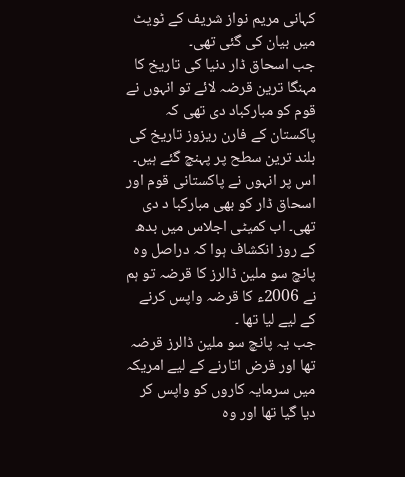کہانی مریم نواز شریف کے ٹویٹ میں بیان کی گئی تھی۔
جب اسحاق ڈار دنیا کی تاریخ کا مہنگا ترین قرضہ لائے تو انہوں نے قوم کو مبارکباد دی تھی کہ پاکستان کے فارن ریزوز تاریخ کی بلند ترین سطح پر پہنچ گئے ہیں۔ اس پر انہوں نے پاکستانی قوم اور اسحاق ڈار کو بھی مبارکبا د دی تھی۔ اب کمیٹی اجلاس میں بدھ کے روز انکشاف ہوا کہ دراصل وہ پانچ سو ملین ڈالرز کا قرضہ تو ہم نے 2006ء کا قرضہ واپس کرنے کے لیے لیا تھا ۔
جب یہ پانچ سو ملین ڈالرز قرضہ تھا اور قرض اتارنے کے لیے امریکہ میں سرمایہ کاروں کو واپس کر دیا گیا تھا اور وہ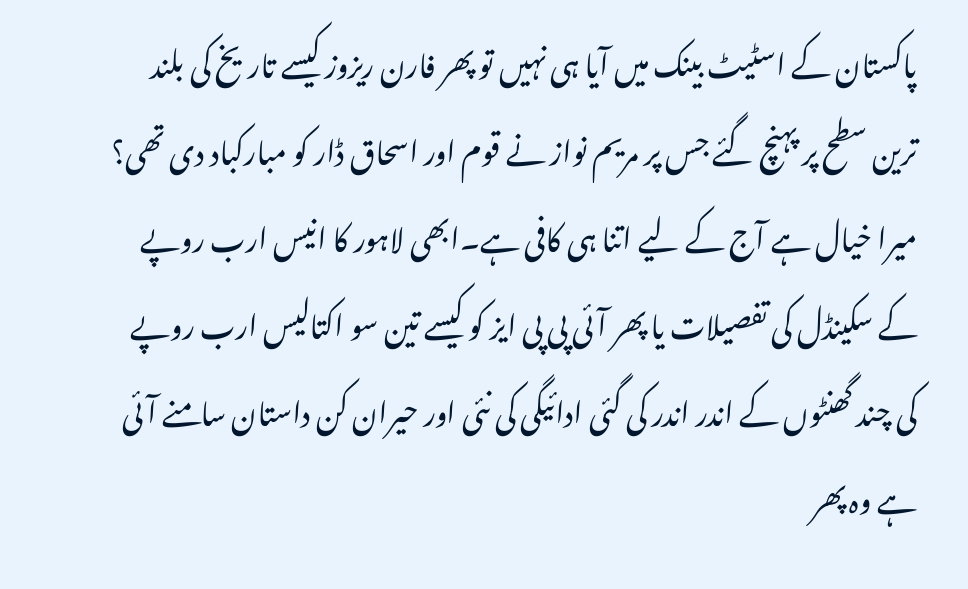پاکستان کے اسٹیٹ بینک میں آیا ہی نہیں تو پھر فارن ریزوز کیسے تاریخ کی بلند ترین سطح پر پہنچ گئے جس پر مریم نواز نے قوم اور اسحاق ڈار کو مبارکباد دی تھی؟
میرا خیال ہے آج کے لیے اتنا ہی کافی ہے۔ابھی لاہور کا انیس ارب روپے کے سکینڈل کی تفصیلات یا پھر آئی پی پی ایز کو کیسے تین سو اکتالیس ارب روپے کی چند گھنٹوں کے اندر اندر کی گئی ادائیگی کی نئی اور حیران کن داستان سامنے آئی ہے وہ پھر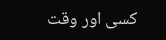کسی اور وقت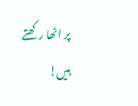پر اٹھا رکھتے ہیں!